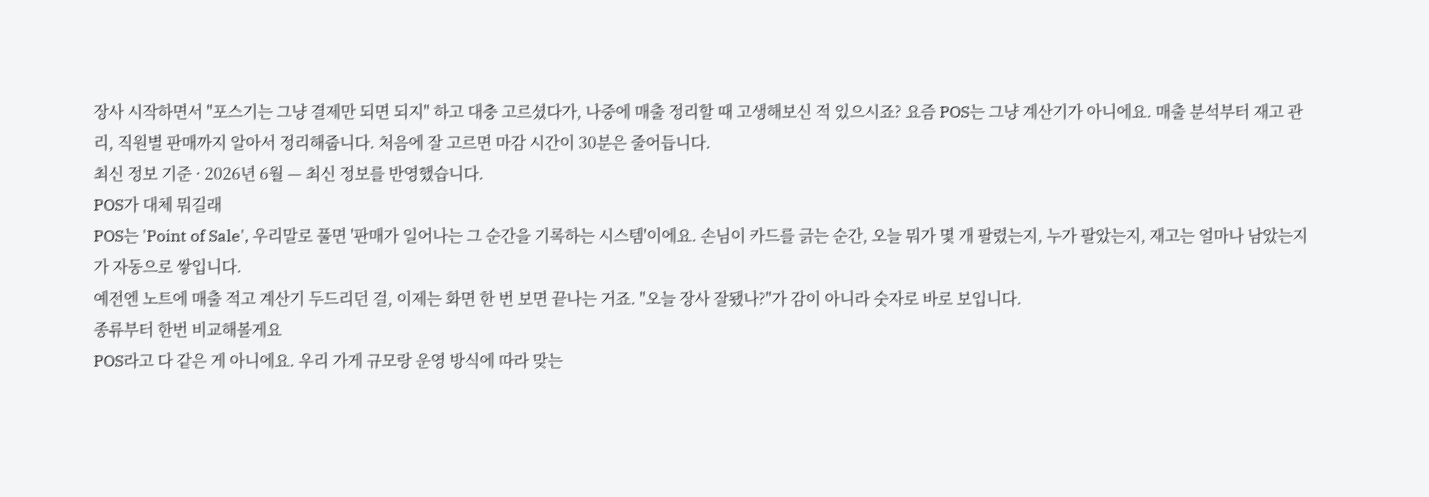장사 시작하면서 "포스기는 그냥 결제만 되면 되지" 하고 대충 고르셨다가, 나중에 매출 정리할 때 고생해보신 적 있으시죠? 요즘 POS는 그냥 계산기가 아니에요. 매출 분석부터 재고 관리, 직원별 판매까지 알아서 정리해줍니다. 처음에 잘 고르면 마감 시간이 30분은 줄어듭니다.
최신 정보 기준 · 2026년 6월 — 최신 정보를 반영했습니다.
POS가 대체 뭐길래
POS는 'Point of Sale', 우리말로 풀면 '판매가 일어나는 그 순간을 기록하는 시스템'이에요. 손님이 카드를 긁는 순간, 오늘 뭐가 몇 개 팔렸는지, 누가 팔았는지, 재고는 얼마나 남았는지가 자동으로 쌓입니다.
예전엔 노트에 매출 적고 계산기 두드리던 걸, 이제는 화면 한 번 보면 끝나는 거죠. "오늘 장사 잘됐나?"가 감이 아니라 숫자로 바로 보입니다.
종류부터 한번 비교해볼게요
POS라고 다 같은 게 아니에요. 우리 가게 규모랑 운영 방식에 따라 맞는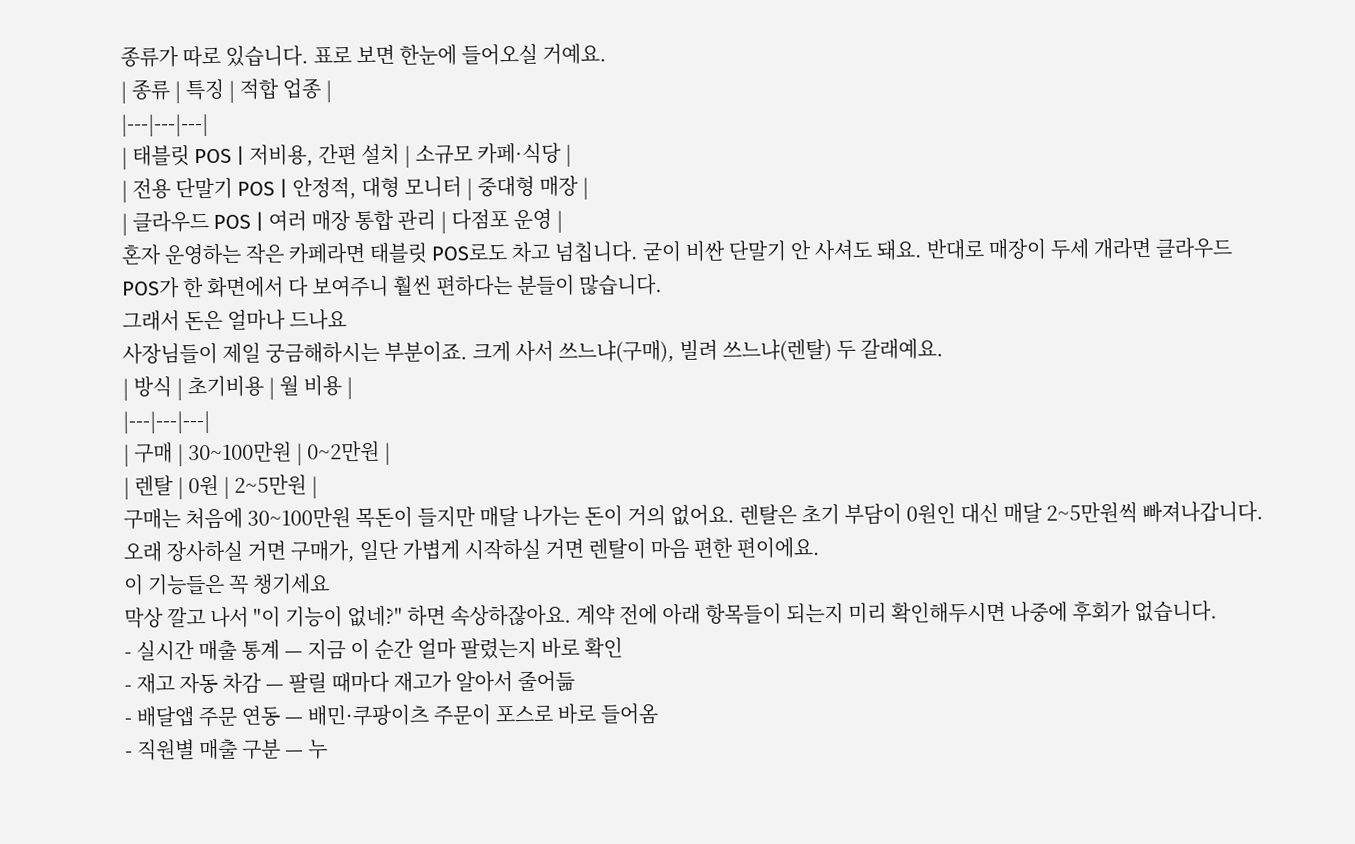종류가 따로 있습니다. 표로 보면 한눈에 들어오실 거예요.
| 종류 | 특징 | 적합 업종 |
|---|---|---|
| 태블릿 POS | 저비용, 간편 설치 | 소규모 카페·식당 |
| 전용 단말기 POS | 안정적, 대형 모니터 | 중대형 매장 |
| 클라우드 POS | 여러 매장 통합 관리 | 다점포 운영 |
혼자 운영하는 작은 카페라면 태블릿 POS로도 차고 넘칩니다. 굳이 비싼 단말기 안 사셔도 돼요. 반대로 매장이 두세 개라면 클라우드 POS가 한 화면에서 다 보여주니 훨씬 편하다는 분들이 많습니다.
그래서 돈은 얼마나 드나요
사장님들이 제일 궁금해하시는 부분이죠. 크게 사서 쓰느냐(구매), 빌려 쓰느냐(렌탈) 두 갈래예요.
| 방식 | 초기비용 | 월 비용 |
|---|---|---|
| 구매 | 30~100만원 | 0~2만원 |
| 렌탈 | 0원 | 2~5만원 |
구매는 처음에 30~100만원 목돈이 들지만 매달 나가는 돈이 거의 없어요. 렌탈은 초기 부담이 0원인 대신 매달 2~5만원씩 빠져나갑니다. 오래 장사하실 거면 구매가, 일단 가볍게 시작하실 거면 렌탈이 마음 편한 편이에요.
이 기능들은 꼭 챙기세요
막상 깔고 나서 "이 기능이 없네?" 하면 속상하잖아요. 계약 전에 아래 항목들이 되는지 미리 확인해두시면 나중에 후회가 없습니다.
- 실시간 매출 통계 — 지금 이 순간 얼마 팔렸는지 바로 확인
- 재고 자동 차감 — 팔릴 때마다 재고가 알아서 줄어듦
- 배달앱 주문 연동 — 배민·쿠팡이츠 주문이 포스로 바로 들어옴
- 직원별 매출 구분 — 누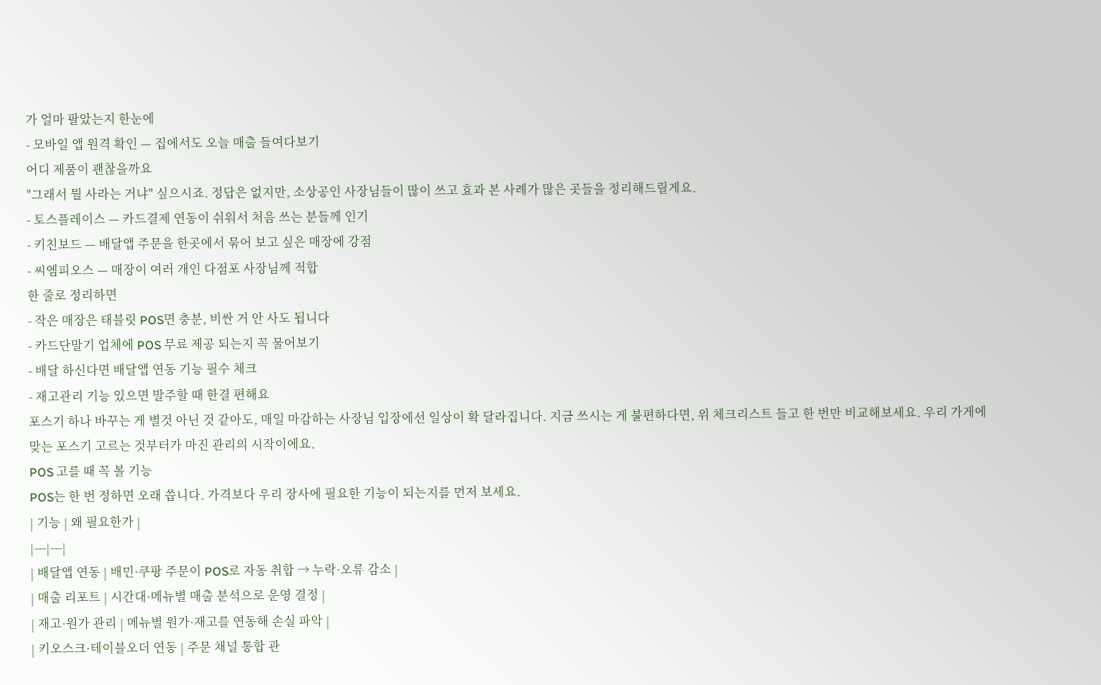가 얼마 팔았는지 한눈에
- 모바일 앱 원격 확인 — 집에서도 오늘 매출 들여다보기
어디 제품이 괜찮을까요
"그래서 뭘 사라는 거냐" 싶으시죠. 정답은 없지만, 소상공인 사장님들이 많이 쓰고 효과 본 사례가 많은 곳들을 정리해드릴게요.
- 토스플레이스 — 카드결제 연동이 쉬워서 처음 쓰는 분들께 인기
- 키친보드 — 배달앱 주문을 한곳에서 묶어 보고 싶은 매장에 강점
- 씨엠피오스 — 매장이 여러 개인 다점포 사장님께 적합
한 줄로 정리하면
- 작은 매장은 태블릿 POS면 충분, 비싼 거 안 사도 됩니다
- 카드단말기 업체에 POS 무료 제공 되는지 꼭 물어보기
- 배달 하신다면 배달앱 연동 기능 필수 체크
- 재고관리 기능 있으면 발주할 때 한결 편해요
포스기 하나 바꾸는 게 별것 아닌 것 같아도, 매일 마감하는 사장님 입장에선 일상이 확 달라집니다. 지금 쓰시는 게 불편하다면, 위 체크리스트 들고 한 번만 비교해보세요. 우리 가게에 맞는 포스기 고르는 것부터가 마진 관리의 시작이에요.
POS 고를 때 꼭 볼 기능
POS는 한 번 정하면 오래 씁니다. 가격보다 우리 장사에 필요한 기능이 되는지를 먼저 보세요.
| 기능 | 왜 필요한가 |
|---|---|
| 배달앱 연동 | 배민·쿠팡 주문이 POS로 자동 취합 → 누락·오류 감소 |
| 매출 리포트 | 시간대·메뉴별 매출 분석으로 운영 결정 |
| 재고·원가 관리 | 메뉴별 원가·재고를 연동해 손실 파악 |
| 키오스크·테이블오더 연동 | 주문 채널 통합 관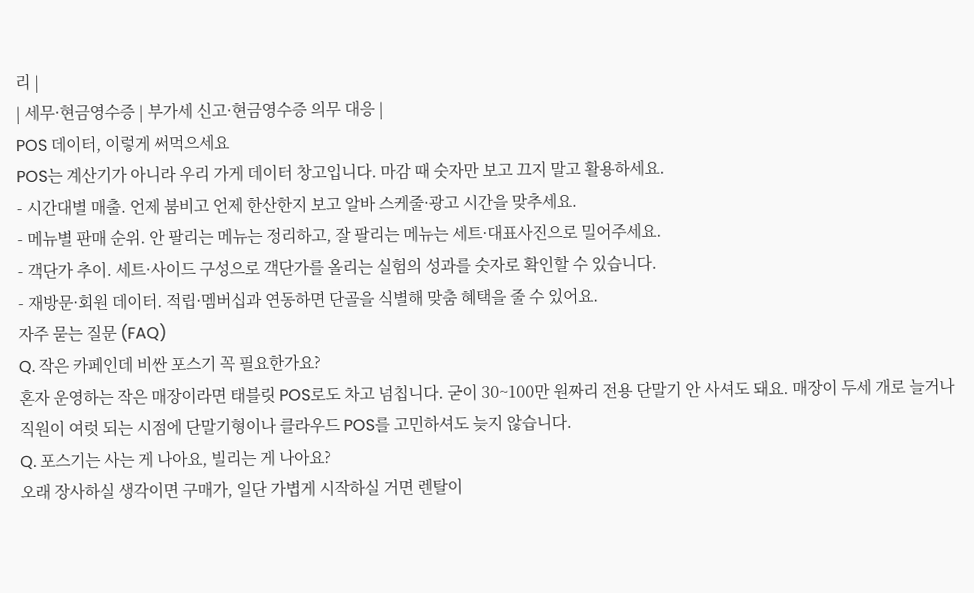리 |
| 세무·현금영수증 | 부가세 신고·현금영수증 의무 대응 |
POS 데이터, 이렇게 써먹으세요
POS는 계산기가 아니라 우리 가게 데이터 창고입니다. 마감 때 숫자만 보고 끄지 말고 활용하세요.
- 시간대별 매출. 언제 붐비고 언제 한산한지 보고 알바 스케줄·광고 시간을 맞추세요.
- 메뉴별 판매 순위. 안 팔리는 메뉴는 정리하고, 잘 팔리는 메뉴는 세트·대표사진으로 밀어주세요.
- 객단가 추이. 세트·사이드 구성으로 객단가를 올리는 실험의 성과를 숫자로 확인할 수 있습니다.
- 재방문·회원 데이터. 적립·멤버십과 연동하면 단골을 식별해 맞춤 혜택을 줄 수 있어요.
자주 묻는 질문 (FAQ)
Q. 작은 카페인데 비싼 포스기 꼭 필요한가요?
혼자 운영하는 작은 매장이라면 태블릿 POS로도 차고 넘칩니다. 굳이 30~100만 원짜리 전용 단말기 안 사셔도 돼요. 매장이 두세 개로 늘거나 직원이 여럿 되는 시점에 단말기형이나 클라우드 POS를 고민하셔도 늦지 않습니다.
Q. 포스기는 사는 게 나아요, 빌리는 게 나아요?
오래 장사하실 생각이면 구매가, 일단 가볍게 시작하실 거면 렌탈이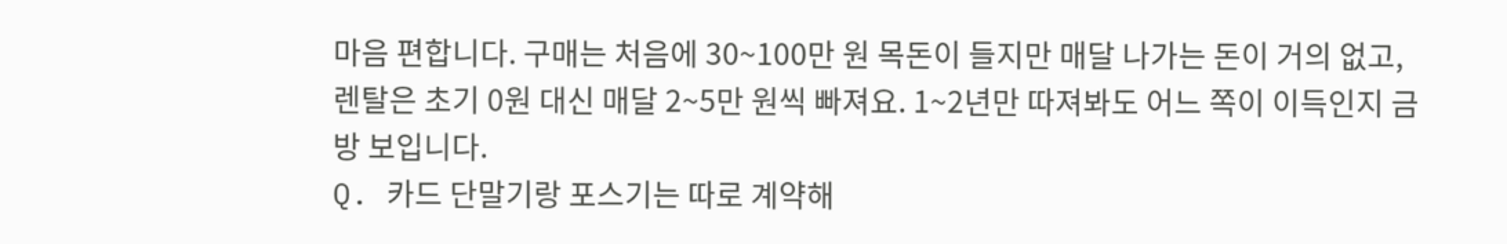마음 편합니다. 구매는 처음에 30~100만 원 목돈이 들지만 매달 나가는 돈이 거의 없고, 렌탈은 초기 0원 대신 매달 2~5만 원씩 빠져요. 1~2년만 따져봐도 어느 쪽이 이득인지 금방 보입니다.
Q. 카드 단말기랑 포스기는 따로 계약해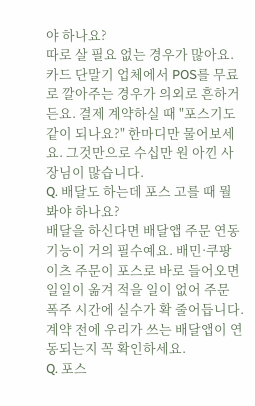야 하나요?
따로 살 필요 없는 경우가 많아요. 카드 단말기 업체에서 POS를 무료로 깔아주는 경우가 의외로 흔하거든요. 결제 계약하실 때 "포스기도 같이 되나요?" 한마디만 물어보세요. 그것만으로 수십만 원 아낀 사장님이 많습니다.
Q. 배달도 하는데 포스 고를 때 뭘 봐야 하나요?
배달을 하신다면 배달앱 주문 연동 기능이 거의 필수예요. 배민·쿠팡이츠 주문이 포스로 바로 들어오면 일일이 옮겨 적을 일이 없어 주문 폭주 시간에 실수가 확 줄어듭니다. 계약 전에 우리가 쓰는 배달앱이 연동되는지 꼭 확인하세요.
Q. 포스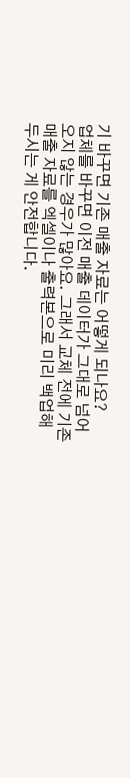기 바꾸면 기존 매출 자료는 어떻게 되나요?
업체를 바꾸면 이전 매출 데이터가 그대로 넘어오지 않는 경우가 많아요. 그래서 교체 전에 기존 매출 자료를 엑셀이나 출력본으로 미리 백업해두시는 게 안전합니다.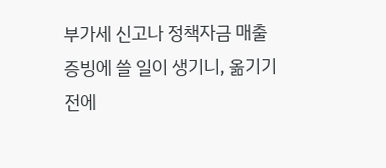부가세 신고나 정책자금 매출 증빙에 쓸 일이 생기니, 옮기기 전에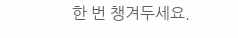한 번 챙겨두세요.